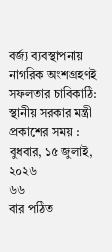বর্জ্য ব্যবস্থাপনায় নাগরিক অংশগ্রহণই সফলতার চাবিকাঠি: স্থানীয় সরকার মন্ত্রী
প্রকাশের সময় :
বুধবার, ১৫ জুলাই, ২০২৬
৬৬
বার পঠিত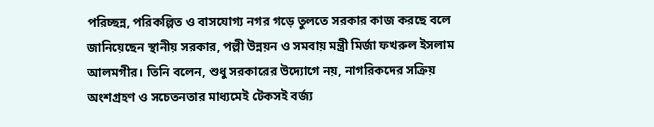পরিচ্ছন্ন, পরিকল্পিত ও বাসযোগ্য নগর গড়ে তুলতে সরকার কাজ করছে বলে জানিয়েছেন স্থানীয় সরকার, পল্লী উন্নয়ন ও সমবায় মন্ত্রী মির্জা ফখরুল ইসলাম আলমগীর। তিনি বলেন, শুধু সরকারের উদ্যোগে নয়, নাগরিকদের সক্রিয় অংশগ্রহণ ও সচেতনতার মাধ্যমেই টেকসই বর্জ্য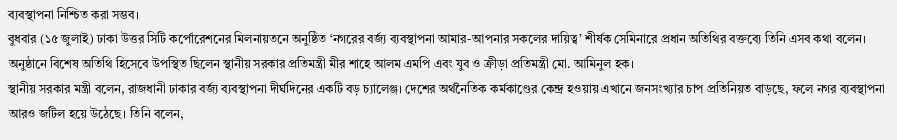ব্যবস্থাপনা নিশ্চিত করা সম্ভব।
বুধবার (১৫ জুলাই) ঢাকা উত্তর সিটি কর্পোরেশনের মিলনায়তনে অনুষ্ঠিত ‘নগরের বর্জ্য ব্যবস্থাপনা আমার-আপনার সকলের দায়িত্ব’ শীর্ষক সেমিনারে প্রধান অতিথির বক্তব্যে তিনি এসব কথা বলেন। অনুষ্ঠানে বিশেষ অতিথি হিসেবে উপস্থিত ছিলেন স্থানীয় সরকার প্রতিমন্ত্রী মীর শাহে আলম এমপি এবং যুব ও ক্রীড়া প্রতিমন্ত্রী মো. আমিনুল হক।
স্থানীয় সরকার মন্ত্রী বলেন, রাজধানী ঢাকার বর্জ্য ব্যবস্থাপনা দীর্ঘদিনের একটি বড় চ্যালেঞ্জ। দেশের অর্থনৈতিক কর্মকাণ্ডের কেন্দ্র হওয়ায় এখানে জনসংখ্যার চাপ প্রতিনিয়ত বাড়ছে, ফলে নগর ব্যবস্থাপনা আরও জটিল হয়ে উঠেছে। তিনি বলেন,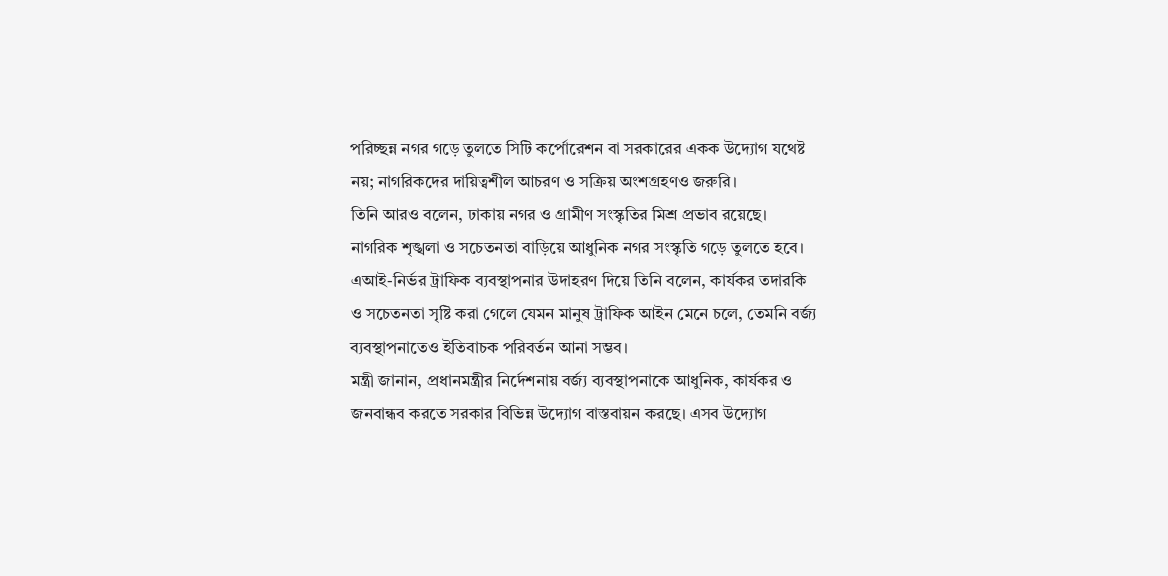পরিচ্ছন্ন নগর গড়ে তুলতে সিটি কর্পোরেশন বা সরকারের একক উদ্যোগ যথেষ্ট নয়; নাগরিকদের দায়িত্বশীল আচরণ ও সক্রিয় অংশগ্রহণও জরুরি।
তিনি আরও বলেন, ঢাকায় নগর ও গ্রামীণ সংস্কৃতির মিশ্র প্রভাব রয়েছে। নাগরিক শৃঙ্খলা ও সচেতনতা বাড়িয়ে আধুনিক নগর সংস্কৃতি গড়ে তুলতে হবে। এআই-নির্ভর ট্রাফিক ব্যবস্থাপনার উদাহরণ দিয়ে তিনি বলেন, কার্যকর তদারকি ও সচেতনতা সৃষ্টি করা গেলে যেমন মানুষ ট্রাফিক আইন মেনে চলে, তেমনি বর্জ্য ব্যবস্থাপনাতেও ইতিবাচক পরিবর্তন আনা সম্ভব।
মন্ত্রী জানান, প্রধানমন্ত্রীর নির্দেশনায় বর্জ্য ব্যবস্থাপনাকে আধুনিক, কার্যকর ও জনবান্ধব করতে সরকার বিভিন্ন উদ্যোগ বাস্তবায়ন করছে। এসব উদ্যোগ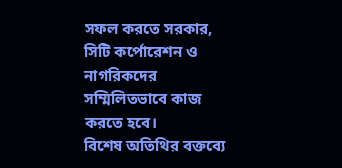সফল করতে সরকার, সিটি কর্পোরেশন ও নাগরিকদের সম্মিলিতভাবে কাজ করতে হবে।
বিশেষ অতিথির বক্তব্যে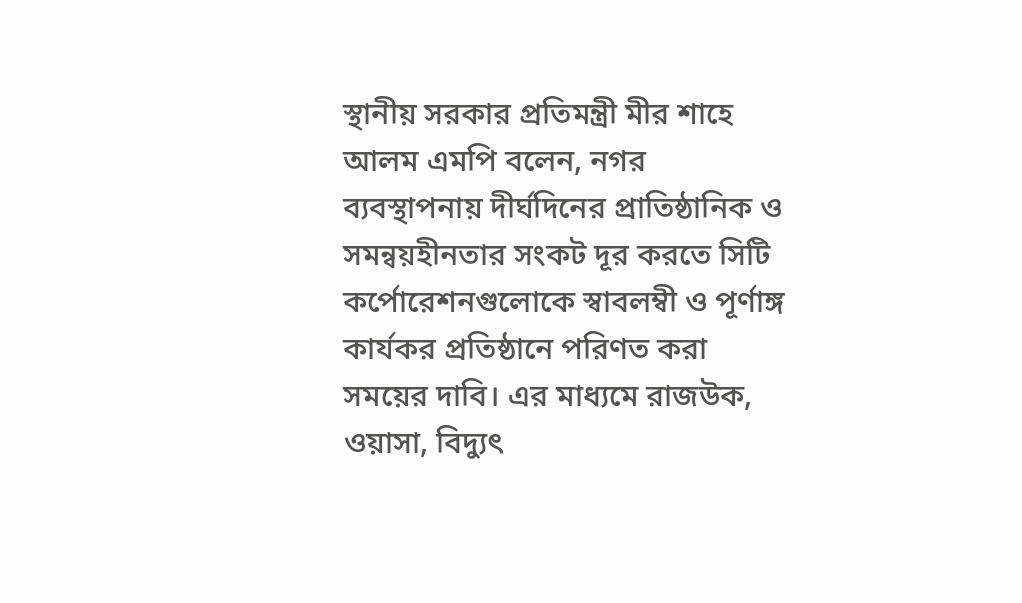স্থানীয় সরকার প্রতিমন্ত্রী মীর শাহে আলম এমপি বলেন, নগর ব্যবস্থাপনায় দীর্ঘদিনের প্রাতিষ্ঠানিক ও সমন্বয়হীনতার সংকট দূর করতে সিটি কর্পোরেশনগুলোকে স্বাবলম্বী ও পূর্ণাঙ্গ কার্যকর প্রতিষ্ঠানে পরিণত করা সময়ের দাবি। এর মাধ্যমে রাজউক, ওয়াসা, বিদ্যুৎ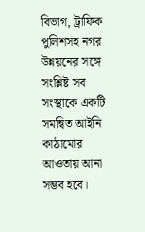বিভাগ, ট্রাফিক পুলিশসহ নগর উন্নয়নের সঙ্গে সংশ্লিষ্ট সব সংস্থাকে একটি সমন্বিত আইনি কাঠামোর আওতায় আনা সম্ভব হবে।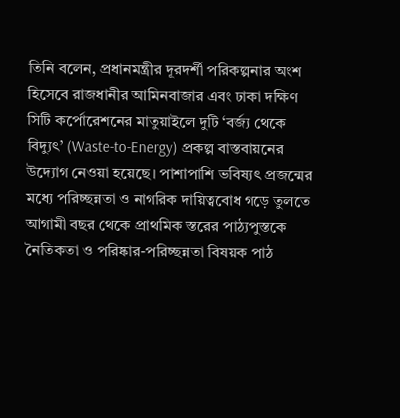তিনি বলেন, প্রধানমন্ত্রীর দূরদর্শী পরিকল্পনার অংশ হিসেবে রাজধানীর আমিনবাজার এবং ঢাকা দক্ষিণ সিটি কর্পোরেশনের মাতুয়াইলে দুটি ‘বর্জ্য থেকে বিদ্যুৎ’ (Waste-to-Energy) প্রকল্প বাস্তবায়নের উদ্যোগ নেওয়া হয়েছে। পাশাপাশি ভবিষ্যৎ প্রজন্মের মধ্যে পরিচ্ছন্নতা ও নাগরিক দায়িত্ববোধ গড়ে তুলতে আগামী বছর থেকে প্রাথমিক স্তরের পাঠ্যপুস্তকে নৈতিকতা ও পরিষ্কার-পরিচ্ছন্নতা বিষয়ক পাঠ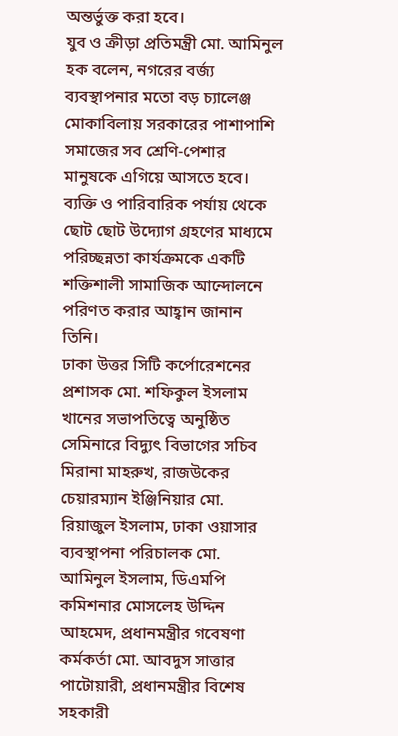অন্তর্ভুক্ত করা হবে।
যুব ও ক্রীড়া প্রতিমন্ত্রী মো. আমিনুল হক বলেন, নগরের বর্জ্য ব্যবস্থাপনার মতো বড় চ্যালেঞ্জ মোকাবিলায় সরকারের পাশাপাশি সমাজের সব শ্রেণি-পেশার মানুষকে এগিয়ে আসতে হবে। ব্যক্তি ও পারিবারিক পর্যায় থেকে ছোট ছোট উদ্যোগ গ্রহণের মাধ্যমে পরিচ্ছন্নতা কার্যক্রমকে একটি শক্তিশালী সামাজিক আন্দোলনে পরিণত করার আহ্বান জানান তিনি।
ঢাকা উত্তর সিটি কর্পোরেশনের প্রশাসক মো. শফিকুল ইসলাম খানের সভাপতিত্বে অনুষ্ঠিত সেমিনারে বিদ্যুৎ বিভাগের সচিব মিরানা মাহরুখ, রাজউকের চেয়ারম্যান ইঞ্জিনিয়ার মো. রিয়াজুল ইসলাম, ঢাকা ওয়াসার ব্যবস্থাপনা পরিচালক মো. আমিনুল ইসলাম, ডিএমপি কমিশনার মোসলেহ উদ্দিন আহমেদ, প্রধানমন্ত্রীর গবেষণা কর্মকর্তা মো. আবদুস সাত্তার পাটোয়ারী, প্রধানমন্ত্রীর বিশেষ সহকারী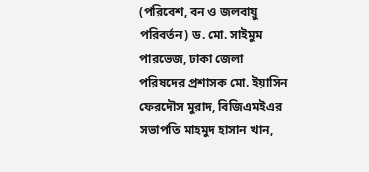(পরিবেশ, বন ও জলবায়ু পরিবর্তন) ড. মো. সাইমুম পারভেজ, ঢাকা জেলা পরিষদের প্রশাসক মো. ইয়াসিন ফেরদৌস মুরাদ, বিজিএমইএর সভাপতি মাহমুদ হাসান খান,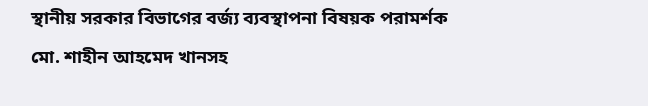স্থানীয় সরকার বিভাগের বর্জ্য ব্যবস্থাপনা বিষয়ক পরামর্শক মো. শাহীন আহমেদ খানসহ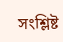সংশ্লিষ্ট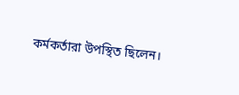কর্মকর্তারা উপস্থিত ছিলেন।